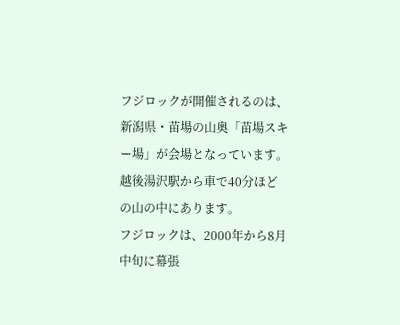フジロックが開催されるのは、新潟県・苗場の山奥「苗場スキー場」が会場となっています。越後湯沢駅から車で40分ほどの山の中にあります。
フジロックは、2000年から8月中旬に幕張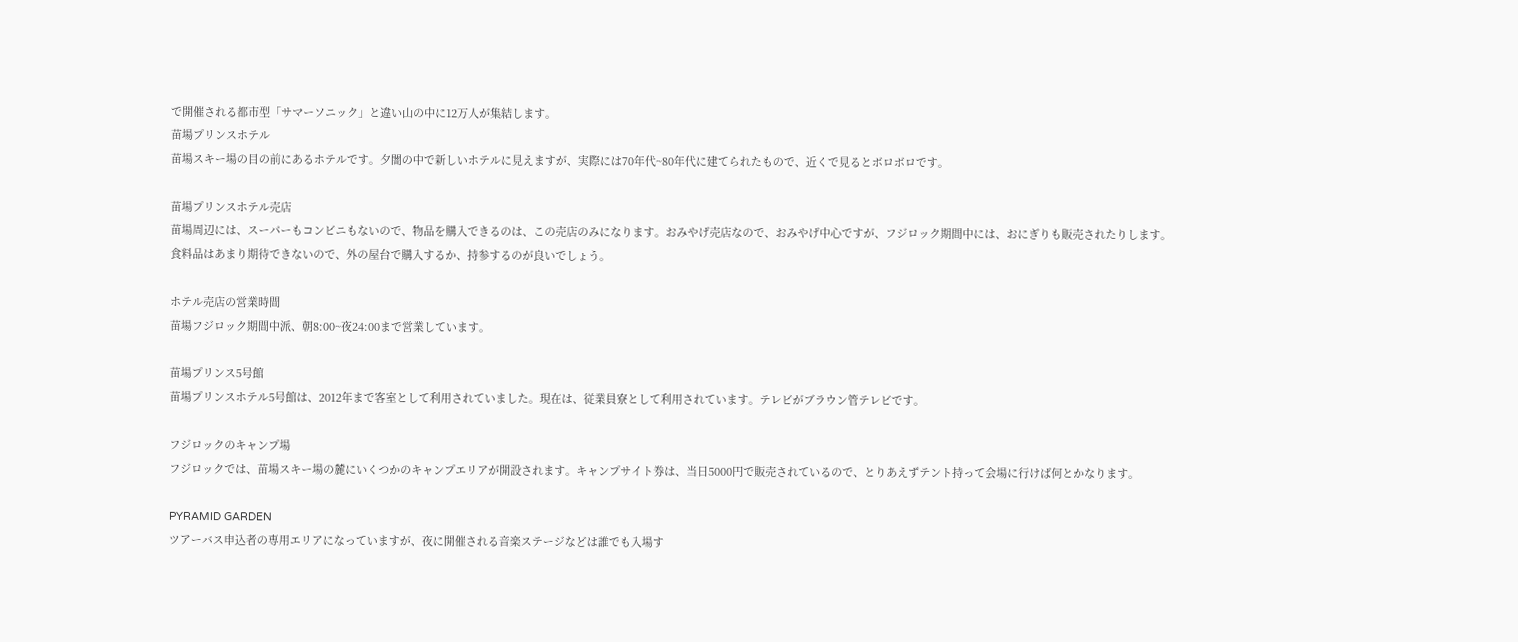で開催される都市型「サマーソニック」と違い山の中に12万人が集結します。
苗場プリンスホテル
苗場スキー場の目の前にあるホテルです。夕闇の中で新しいホテルに見えますが、実際には70年代~80年代に建てられたもので、近くで見るとボロボロです。

苗場プリンスホテル売店
苗場周辺には、スーパーもコンビニもないので、物品を購入できるのは、この売店のみになります。おみやげ売店なので、おみやげ中心ですが、フジロック期間中には、おにぎりも販売されたりします。
食料品はあまり期待できないので、外の屋台で購入するか、持参するのが良いでしょう。

ホテル売店の営業時間
苗場フジロック期間中派、朝8:00~夜24:00まで営業しています。

苗場プリンス5号館
苗場プリンスホテル5号館は、2012年まで客室として利用されていました。現在は、従業員寮として利用されています。テレビがブラウン管テレビです。

フジロックのキャンプ場
フジロックでは、苗場スキー場の麓にいくつかのキャンプエリアが開設されます。キャンプサイト券は、当日5000円で販売されているので、とりあえずテント持って会場に行けば何とかなります。

PYRAMID GARDEN
ツアーバス申込者の専用エリアになっていますが、夜に開催される音楽ステージなどは誰でも入場す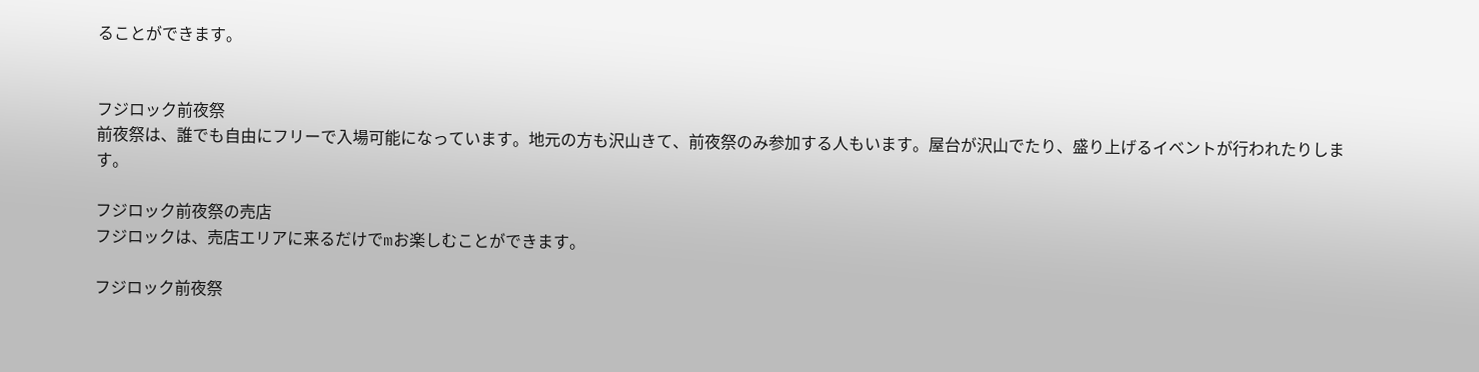ることができます。


フジロック前夜祭
前夜祭は、誰でも自由にフリーで入場可能になっています。地元の方も沢山きて、前夜祭のみ参加する人もいます。屋台が沢山でたり、盛り上げるイベントが行われたりします。

フジロック前夜祭の売店
フジロックは、売店エリアに来るだけでmお楽しむことができます。

フジロック前夜祭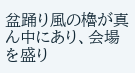盆踊り風の櫓が真ん中にあり、会場を盛り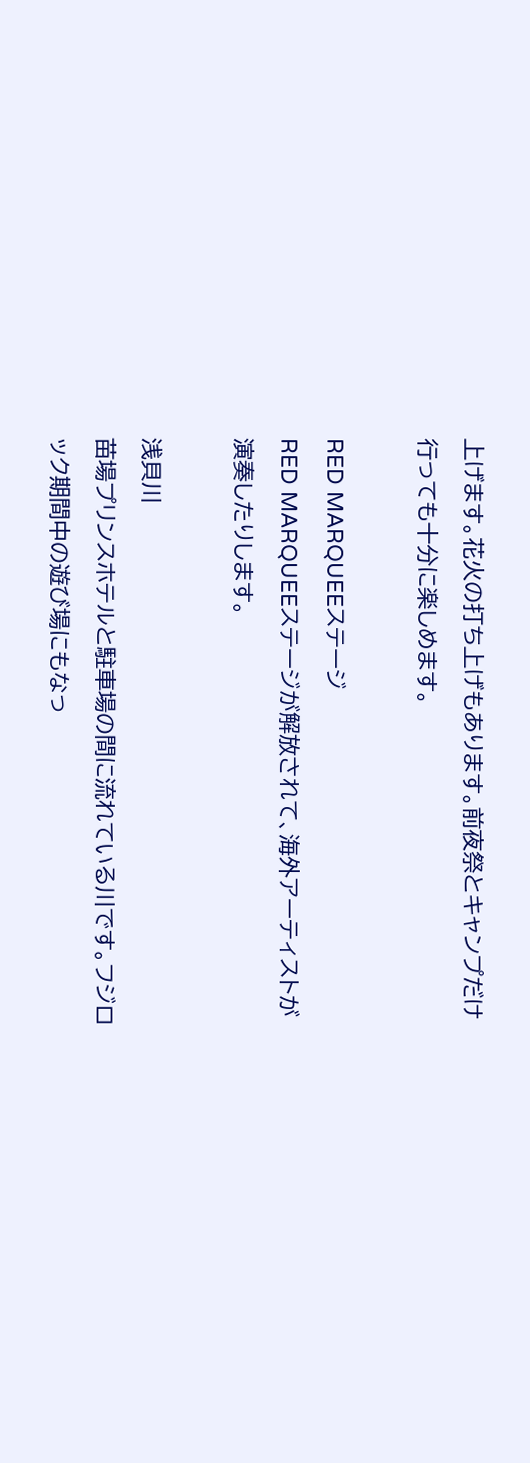上げます。花火の打ち上げもあります。前夜祭とキャンプだけ行っても十分に楽しめます。

RED MARQUEEステージ
RED MARQUEEステージが解放されて、海外アーティストが演奏したりします。

浅貝川
苗場プリンスホテルと駐車場の間に流れている川です。フジロック期間中の遊び場にもなっ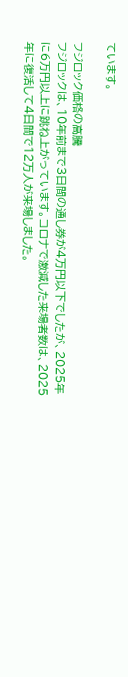ています。

フジロック価格の高騰
フジロックは、10年前まで3日間の通し券が4万円以下でしたが、2025年に6万円以上に跳ね上がっています。コロナで激減した来場者数は、2025年に復活して4日間で12万人が来場しました。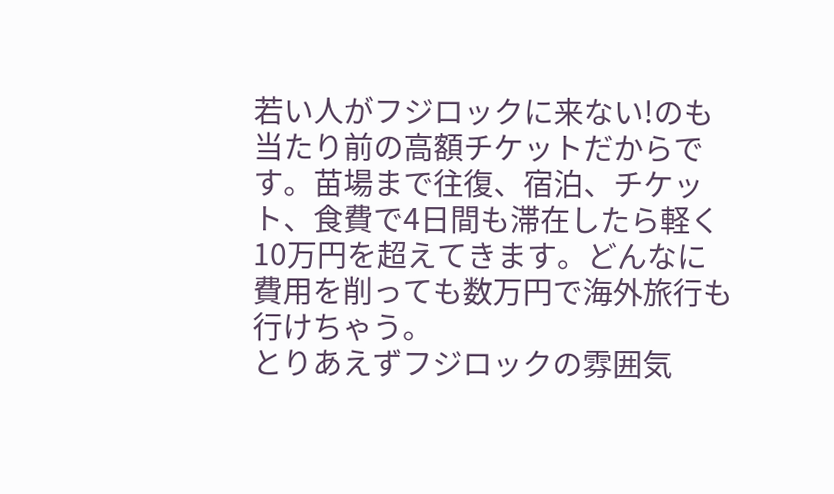若い人がフジロックに来ない!のも当たり前の高額チケットだからです。苗場まで往復、宿泊、チケット、食費で4日間も滞在したら軽く10万円を超えてきます。どんなに費用を削っても数万円で海外旅行も行けちゃう。
とりあえずフジロックの雰囲気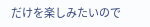だけを楽しみたいので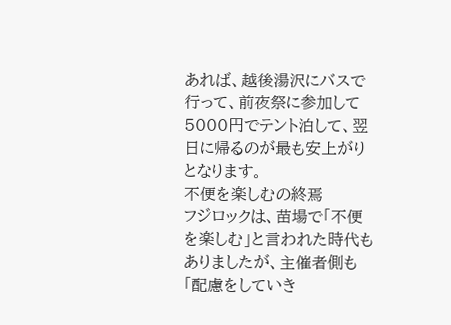あれば、越後湯沢にバスで行って、前夜祭に参加して5000円でテント泊して、翌日に帰るのが最も安上がりとなります。
不便を楽しむの終焉
フジロックは、苗場で「不便を楽しむ」と言われた時代もありましたが、主催者側も「配慮をしていき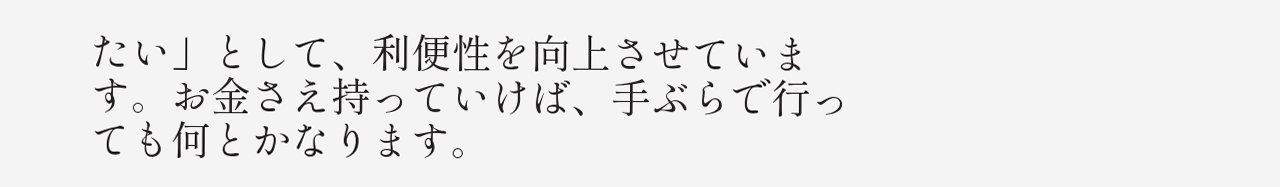たい」として、利便性を向上させています。お金さえ持っていけば、手ぶらで行っても何とかなります。